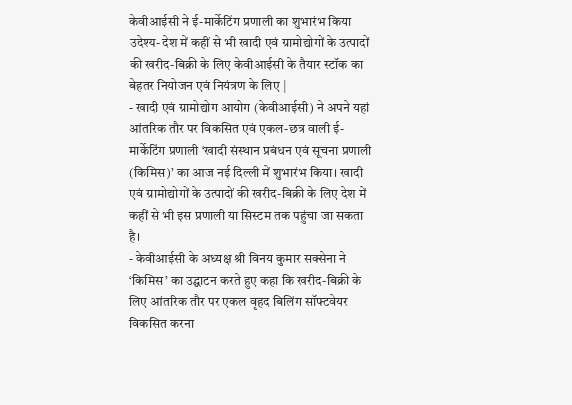केवीआईसी ने ई-मार्केटिंग प्रणाली का शुभारंभ किया
उदेश्य- देश में कहीं से भी खादी एवं ग्रामोद्योगों के उत्पादों की खरीद-बिक्री के लिए केवीआईसी के तैयार स्टॉक का बेहतर नियोजन एवं नियंत्रण के लिए |
- खादी एवं ग्रामोद्योग आयोग (केवीआईसी) ने अपने यहां आंतरिक तौर पर विकसित एवं एकल-छत्र वाली ई-मार्केटिंग प्रणाली ‘खादी संस्थान प्रबंधन एवं सूचना प्रणाली (किमिस)’ का आज नई दिल्ली में शुभारंभ किया। खादी एवं ग्रामोद्योगों के उत्पादों की खरीद-बिक्री के लिए देश में कहीं से भी इस प्रणाली या सिस्टम तक पहुंचा जा सकता है।
- केवीआईसी के अध्यक्ष श्री विनय कुमार सक्सेना ने ‘किमिस’ का उद्घाटन करते हुए कहा कि खरीद-बिक्री के लिए आंतरिक तौर पर एकल वृहद बिलिंग सॉफ्टवेयर विकसित करना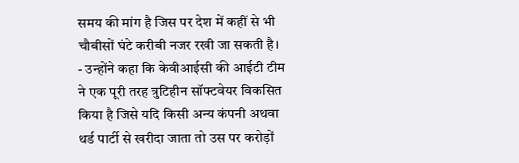समय की मांग है जिस पर देश में कहीं से भी चौबीसों घंटे करीबी नजर रखी जा सकती है।
- उन्होंने कहा कि केवीआईसी की आईटी टीम ने एक पूरी तरह त्रुटिहीन सॉफ्टवेयर विकसित किया है जिसे यदि किसी अन्य कंपनी अथवा थर्ड पार्टी से खरीदा जाता तो उस पर करोड़ों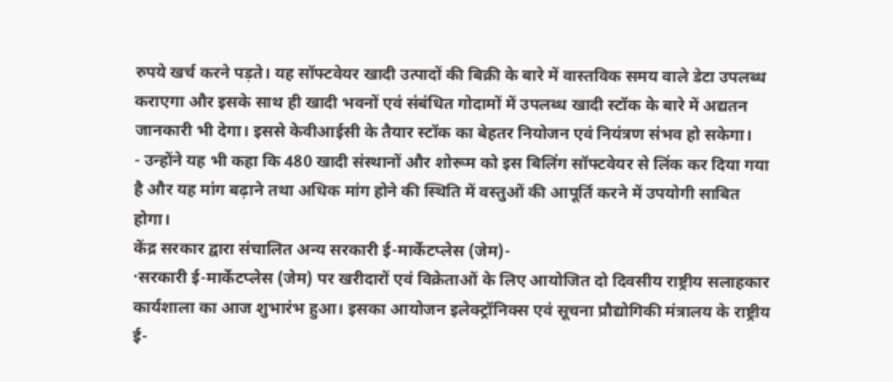रुपये खर्च करने पड़ते। यह सॉफ्टवेयर खादी उत्पादों की बिक्री के बारे में वास्तविक समय वाले डेटा उपलब्ध कराएगा और इसके साथ ही खादी भवनों एवं संबंधित गोदामों में उपलब्ध खादी स्टॉक के बारे में अद्यतन जानकारी भी देगा। इससे केवीआईसी के तैयार स्टॉक का बेहतर नियोजन एवं नियंत्रण संभव हो सकेगा।
- उन्होंने यह भी कहा कि 480 खादी संस्थानों और शोरूम को इस बिलिंग सॉफ्टवेयर से लिंक कर दिया गया है और यह मांग बढ़ाने तथा अधिक मांग होने की स्थिति में वस्तुओं की आपूर्ति करने में उपयोगी साबित होगा।
केंद्र सरकार द्वारा संचालित अन्य सरकारी ई-मार्केटप्लेस (जेम)-
·सरकारी ई-मार्केटप्लेस (जेम) पर खरीदारों एवं विक्रेताओं के लिए आयोजित दो दिवसीय राष्ट्रीय सलाहकार कार्यशाला का आज शुभारंभ हुआ। इसका आयोजन इलेक्ट्रॉनिक्स एवं सूचना प्रौद्योगिकी मंत्रालय के राष्ट्रीय ई-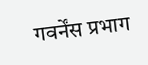गवर्नेंस प्रभाग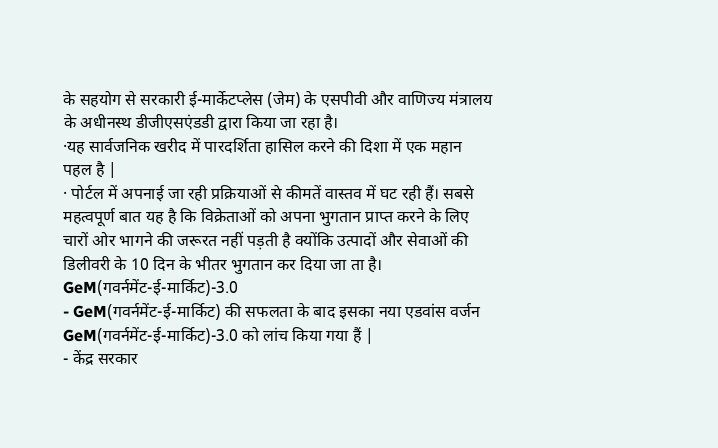के सहयोग से सरकारी ई-मार्केटप्लेस (जेम) के एसपीवी और वाणिज्य मंत्रालय के अधीनस्थ डीजीएसएंडडी द्वारा किया जा रहा है।
·यह सार्वजनिक खरीद में पारदर्शिता हासिल करने की दिशा में एक महान पहल है |
· पोर्टल में अपनाई जा रही प्रक्रियाओं से कीमतें वास्तव में घट रही हैं। सबसे महत्वपूर्ण बात यह है कि विक्रेताओं को अपना भुगतान प्राप्त करने के लिए चारों ओर भागने की जरूरत नहीं पड़ती है क्योंकि उत्पादों और सेवाओं की डिलीवरी के 10 दिन के भीतर भुगतान कर दिया जा ता है।
GeM(गवर्नमेंट-ई-मार्किट)-3.0
- GeM(गवर्नमेंट-ई-मार्किट) की सफलता के बाद इसका नया एडवांस वर्जन GeM(गवर्नमेंट-ई-मार्किट)-3.0 को लांच किया गया हैं |
- केंद्र सरकार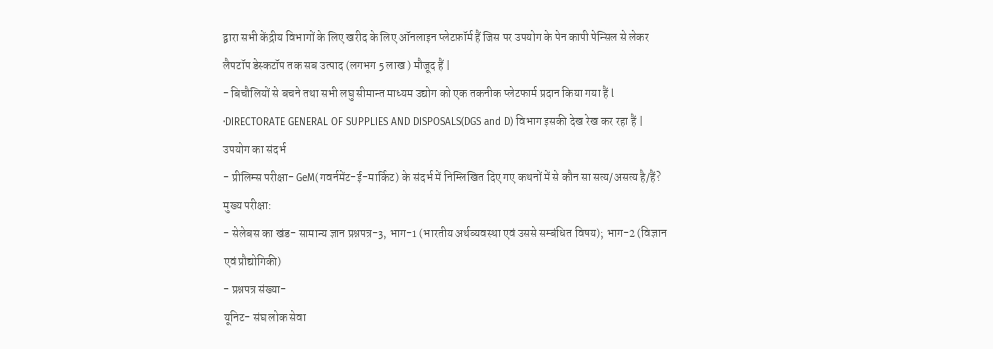द्वारा सभी केंद्रीय विभागों के लिए खरीद के लिए ऑनलाइन प्लेटफ़ॉर्म हैं जिस पर उपयोग के पेन कापी पेन्सिल से लेकर लैपटॉप डेस्कटॉप तक सब उत्पाद (लगभग 5 लाख ) मौजूद हैं |
- बिचौलियों से बचने तथा सभी लघु सीमान्त माध्यम उद्योग को एक तकनीक प्लेटफार्म प्रदान किया गया हैं l
·DIRECTORATE GENERAL OF SUPPLIES AND DISPOSALS(DGS and D) विभाग इसकी देख रेख कर रहा हैं |
उपयोग का संदर्भ
- प्रीलिम्स परीक्षा- GeM(गवर्नमेंट-ई-मार्किट) के संदर्भ में निम्लिखित दिए गए कथनों में से कौन सा सत्य/असत्य है/हैं?
मुख्य परीक्षा:
- सेलेबस का खंड- सामान्य ज्ञान प्रश्नपत्र-3, भाग-1 (भारतीय अर्थव्यवस्था एवं उससे सम्बंधित विषय); भाग-2 (विज्ञान एवं प्रौद्योगिकी)
- प्रश्नपत्र संख्या-
यूनिट- संघ लोक सेवा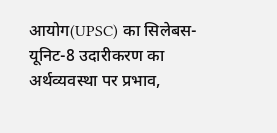आयोग(UPSC) का सिलेबस-
यूनिट-8 उदारीकरण का अर्थव्यवस्था पर प्रभाव,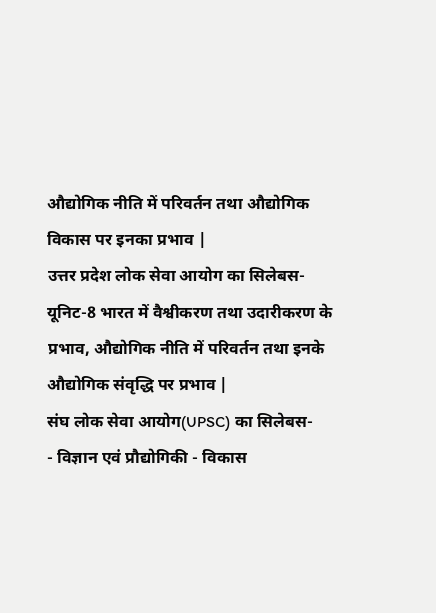औद्योगिक नीति में परिवर्तन तथा औद्योगिक विकास पर इनका प्रभाव |
उत्तर प्रदेश लोक सेवा आयोग का सिलेबस-
यूनिट-8 भारत में वैश्वीकरण तथा उदारीकरण के प्रभाव, औद्योगिक नीति में परिवर्तन तथा इनके औद्योगिक संवृद्धि पर प्रभाव |
संघ लोक सेवा आयोग(UPSC) का सिलेबस-
- विज्ञान एवं प्रौद्योगिकी - विकास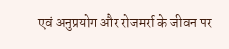एवं अनुप्रयोग और रोजमर्रा के जीवन पर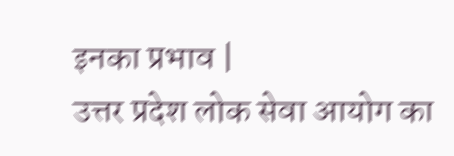इनका प्रभाव |
उत्तर प्रदेश लोक सेवा आयोग का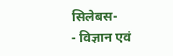सिलेबस-
- विज्ञान एवं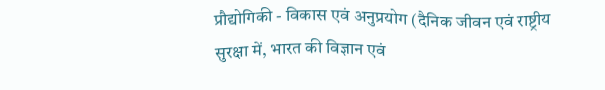प्रौद्योगिकी - विकास एवं अनुप्रयोग (दैनिक जीवन एवं राष्ट्रीय सुरक्षा में, भारत की विज्ञान एवं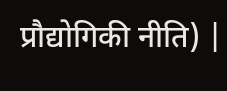प्रौद्योगिकी नीति) |